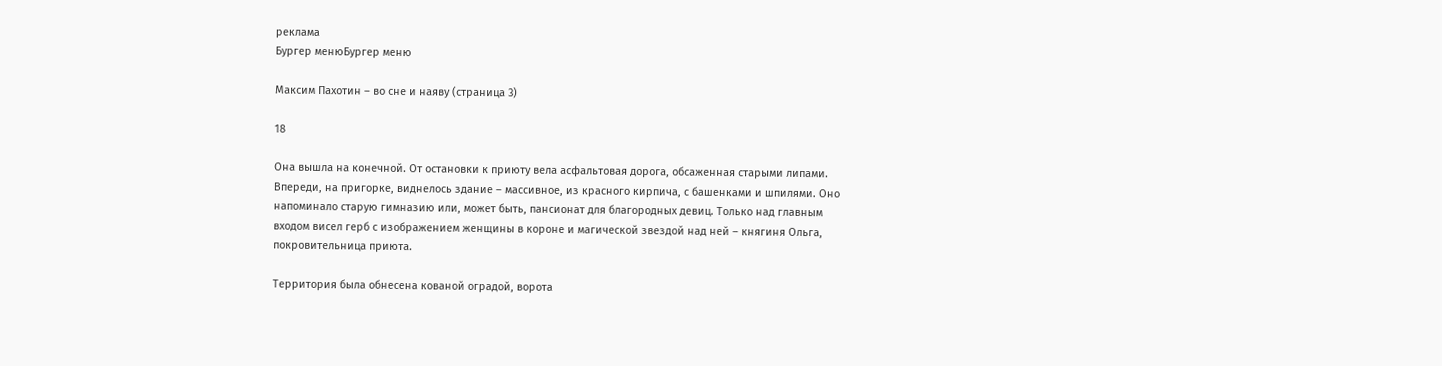реклама
Бургер менюБургер меню

Максим Пахотин – во сне и наяву (страница 3)

18

Она вышла на конечной. От остановки к приюту вела асфальтовая дорога, обсаженная старыми липами. Впереди, на пригорке, виднелось здание – массивное, из красного кирпича, с башенками и шпилями. Оно напоминало старую гимназию или, может быть, пансионат для благородных девиц. Только над главным входом висел герб с изображением женщины в короне и магической звездой над ней – княгиня Ольга, покровительница приюта.

Территория была обнесена кованой оградой, ворота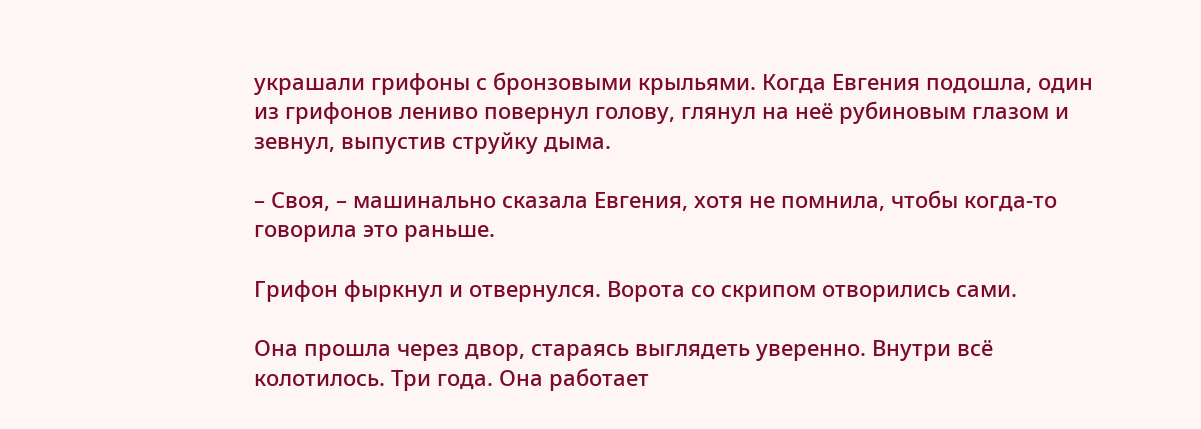украшали грифоны с бронзовыми крыльями. Когда Евгения подошла, один из грифонов лениво повернул голову, глянул на неё рубиновым глазом и зевнул, выпустив струйку дыма.

– Своя, – машинально сказала Евгения, хотя не помнила, чтобы когда-то говорила это раньше.

Грифон фыркнул и отвернулся. Ворота со скрипом отворились сами.

Она прошла через двор, стараясь выглядеть уверенно. Внутри всё колотилось. Три года. Она работает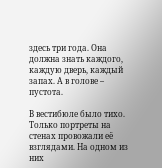здесь три года. Она должна знать каждого, каждую дверь, каждый запах. А в голове – пустота.

В вестибюле было тихо. Только портреты на стенах провожали её взглядами. На одном из них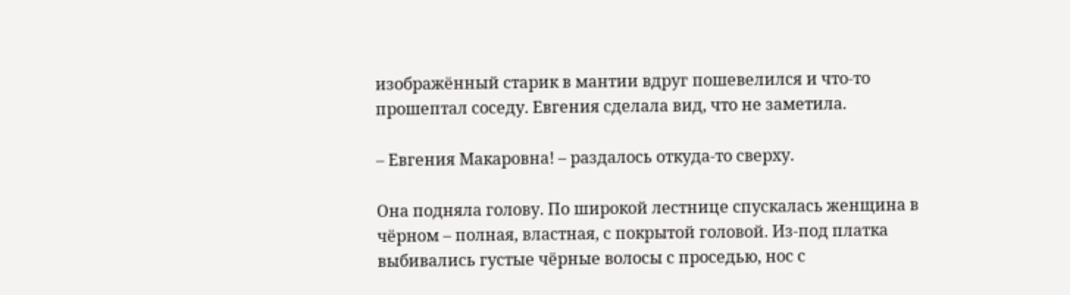изображённый старик в мантии вдруг пошевелился и что-то прошептал соседу. Евгения сделала вид, что не заметила.

– Евгения Макаровна! – раздалось откуда-то сверху.

Она подняла голову. По широкой лестнице спускалась женщина в чёрном – полная, властная, с покрытой головой. Из-под платка выбивались густые чёрные волосы с проседью, нос с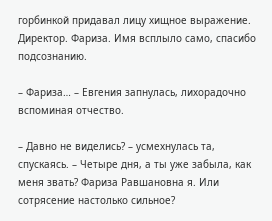горбинкой придавал лицу хищное выражение. Директор. Фариза. Имя всплыло само, спасибо подсознанию.

– Фариза… – Евгения запнулась, лихорадочно вспоминая отчество.

– Давно не виделись? – усмехнулась та, спускаясь. – Четыре дня, а ты уже забыла, как меня звать? Фариза Равшановна я. Или сотрясение настолько сильное?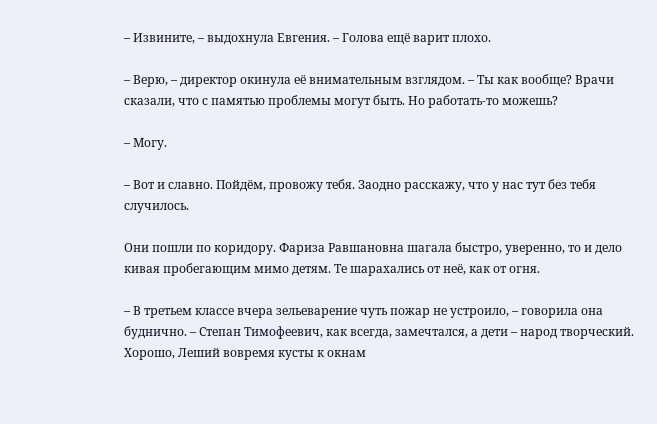– Извините, – выдохнула Евгения. – Голова ещё варит плохо.

– Верю, – директор окинула её внимательным взглядом. – Ты как вообще? Врачи сказали, что с памятью проблемы могут быть. Но работать-то можешь?

– Могу.

– Вот и славно. Пойдём, провожу тебя. Заодно расскажу, что у нас тут без тебя случилось.

Они пошли по коридору. Фариза Равшановна шагала быстро, уверенно, то и дело кивая пробегающим мимо детям. Те шарахались от неё, как от огня.

– В третьем классе вчера зельеварение чуть пожар не устроило, – говорила она буднично. – Степан Тимофеевич, как всегда, замечтался, а дети – народ творческий. Хорошо, Леший вовремя кусты к окнам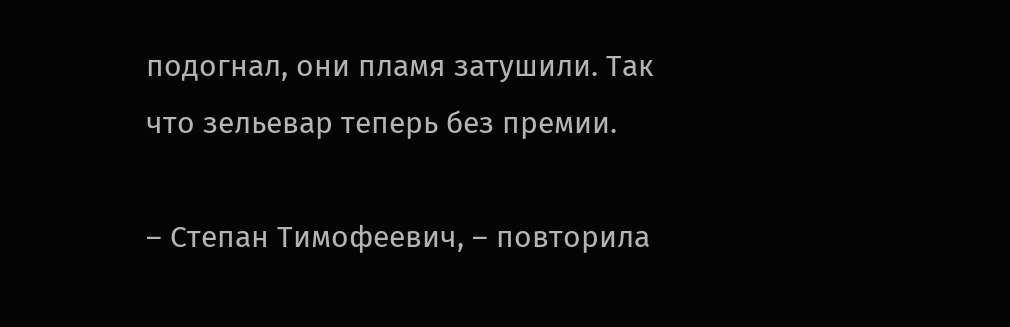подогнал, они пламя затушили. Так что зельевар теперь без премии.

– Степан Тимофеевич, – повторила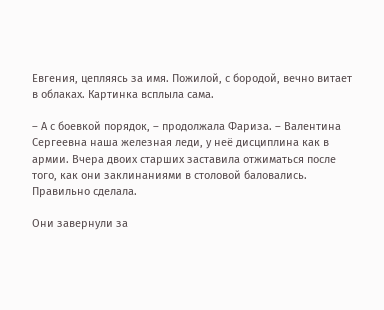Евгения, цепляясь за имя. Пожилой, с бородой, вечно витает в облаках. Картинка всплыла сама.

– А с боевкой порядок, – продолжала Фариза. – Валентина Сергеевна наша железная леди, у неё дисциплина как в армии. Вчера двоих старших заставила отжиматься после того, как они заклинаниями в столовой баловались. Правильно сделала.

Они завернули за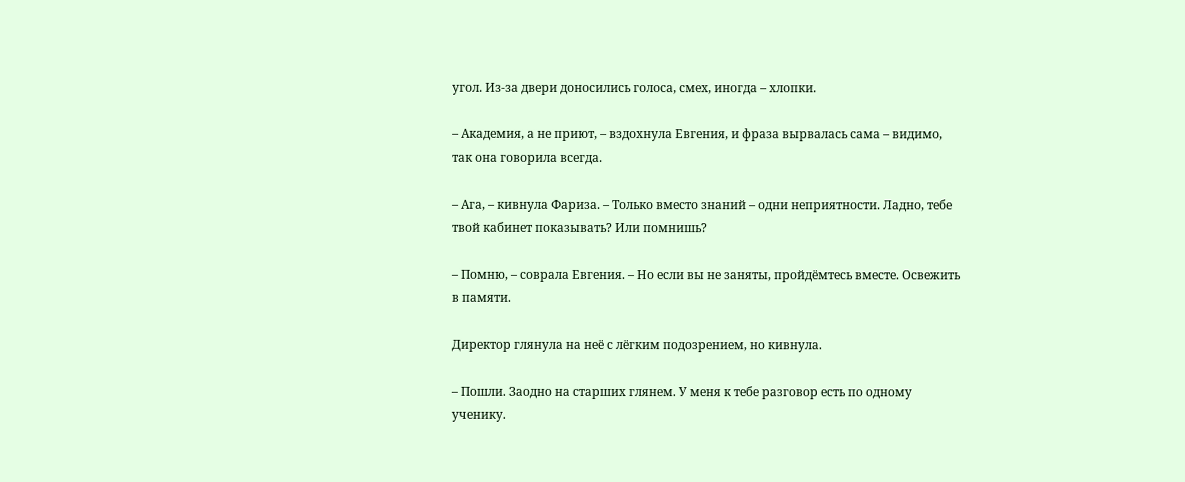угол. Из-за двери доносились голоса, смех, иногда – хлопки.

– Академия, а не приют, – вздохнула Евгения, и фраза вырвалась сама – видимо, так она говорила всегда.

– Ага, – кивнула Фариза. – Только вместо знаний – одни неприятности. Ладно, тебе твой кабинет показывать? Или помнишь?

– Помню, – соврала Евгения. – Но если вы не заняты, пройдёмтесь вместе. Освежить в памяти.

Директор глянула на неё с лёгким подозрением, но кивнула.

– Пошли. Заодно на старших глянем. У меня к тебе разговор есть по одному ученику.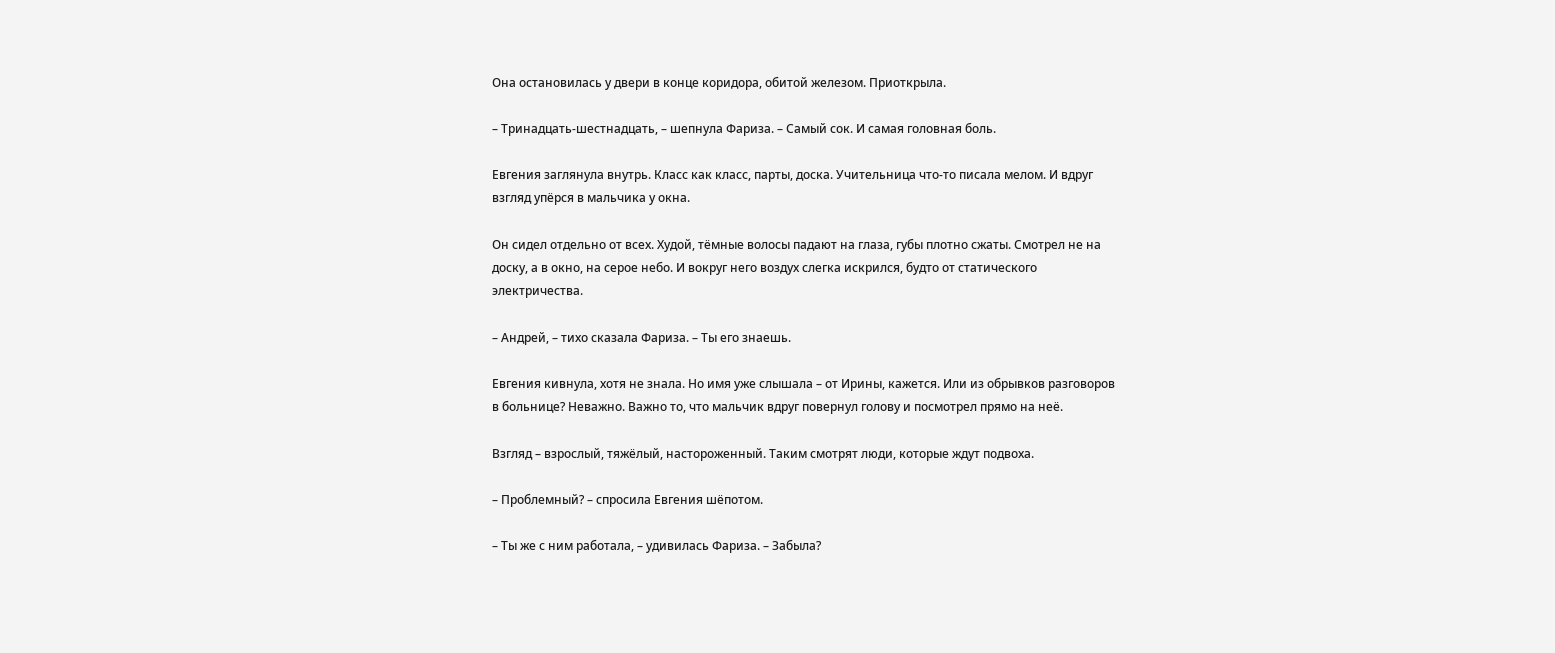Она остановилась у двери в конце коридора, обитой железом. Приоткрыла.

– Тринадцать-шестнадцать, – шепнула Фариза. – Самый сок. И самая головная боль.

Евгения заглянула внутрь. Класс как класс, парты, доска. Учительница что-то писала мелом. И вдруг взгляд упёрся в мальчика у окна.

Он сидел отдельно от всех. Худой, тёмные волосы падают на глаза, губы плотно сжаты. Смотрел не на доску, а в окно, на серое небо. И вокруг него воздух слегка искрился, будто от статического электричества.

– Андрей, – тихо сказала Фариза. – Ты его знаешь.

Евгения кивнула, хотя не знала. Но имя уже слышала – от Ирины, кажется. Или из обрывков разговоров в больнице? Неважно. Важно то, что мальчик вдруг повернул голову и посмотрел прямо на неё.

Взгляд – взрослый, тяжёлый, настороженный. Таким смотрят люди, которые ждут подвоха.

– Проблемный? – спросила Евгения шёпотом.

– Ты же с ним работала, – удивилась Фариза. – Забыла?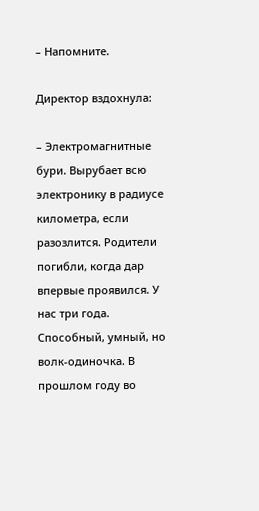– Напомните.

Директор вздохнула:

– Электромагнитные бури. Вырубает всю электронику в радиусе километра, если разозлится. Родители погибли, когда дар впервые проявился. У нас три года. Способный, умный, но волк-одиночка. В прошлом году во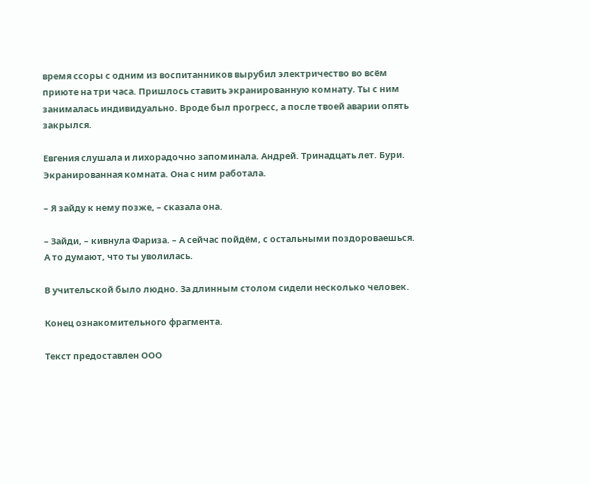время ссоры с одним из воспитанников вырубил электричество во всём приюте на три часа. Пришлось ставить экранированную комнату. Ты с ним занималась индивидуально. Вроде был прогресс, а после твоей аварии опять закрылся.

Евгения слушала и лихорадочно запоминала. Андрей. Тринадцать лет. Бури. Экранированная комната. Она с ним работала.

– Я зайду к нему позже, – сказала она.

– Зайди, – кивнула Фариза. – А сейчас пойдём, с остальными поздороваешься. А то думают, что ты уволилась.

В учительской было людно. За длинным столом сидели несколько человек.

Конец ознакомительного фрагмента.

Текст предоставлен ООО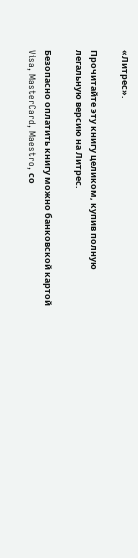«Литрес».

Прочитайте эту книгу целиком, купив полную легальную версию на Литрес.

Безопасно оплатить книгу можно банковской картой Visa, MasterCard, Maestro, со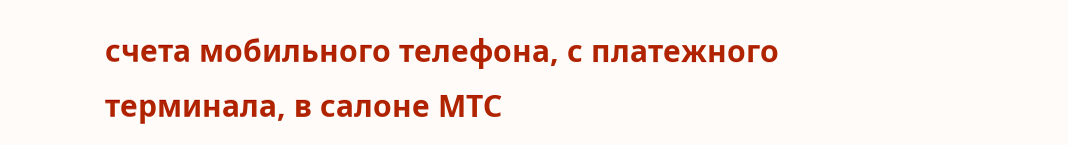счета мобильного телефона, с платежного терминала, в салоне МТС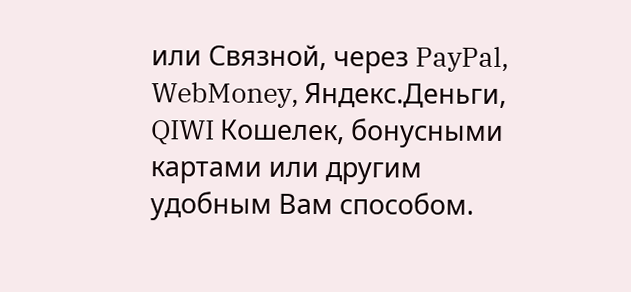или Связной, через PayPal, WebMoney, Яндекс.Деньги, QIWI Кошелек, бонусными картами или другим удобным Вам способом.